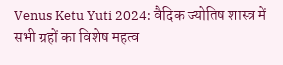Venus Ketu Yuti 2024: वैदिक ज्योतिष शास्त्र में सभी ग्रहों का विशेष महत्व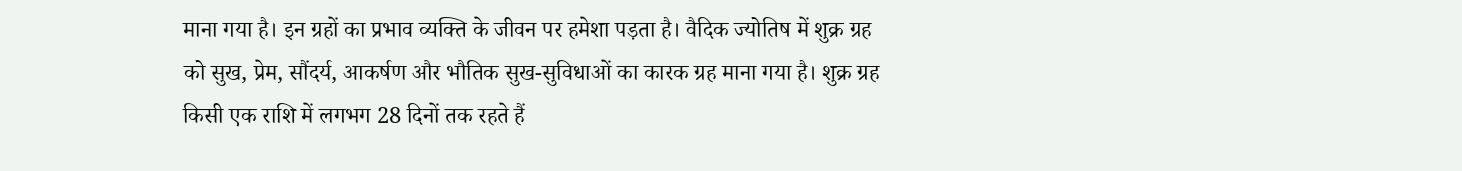माना गया है। इन ग्रहों का प्रभाव व्यक्ति के जीवन पर हमेशा पड़ता है। वैदिक ज्योतिष में शुक्र ग्रह को सुख, प्रेम, सौंदर्य, आकर्षण और भौतिक सुख-सुविधाओं का कारक ग्रह माना गया है। शुक्र ग्रह किसी एक राशि में लगभग 28 दिनों तक रहते हैं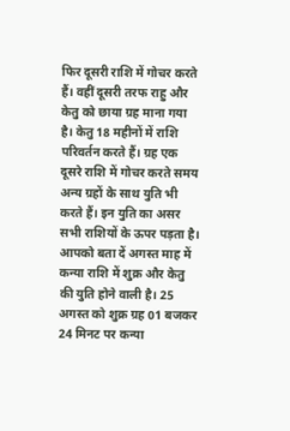फिर दूसरी राशि में गोचर करते हैं। वहीं दूसरी तरफ राहु और केतु को छाया ग्रह माना गया है। केतु 18 महीनों में राशि परिवर्तन करते हैं। ग्रह एक दूसरे राशि में गोचर करते समय अन्य ग्रहों के साथ युति भी करते हैं। इन युति का असर सभी राशियों के ऊपर पड़ता है। आपको बता दें अगस्त माह में कन्या राशि में शुक्र और केतु की युति होने वाली है। 25 अगस्त को शुक्र ग्रह 01 बजकर 24 मिनट पर कन्या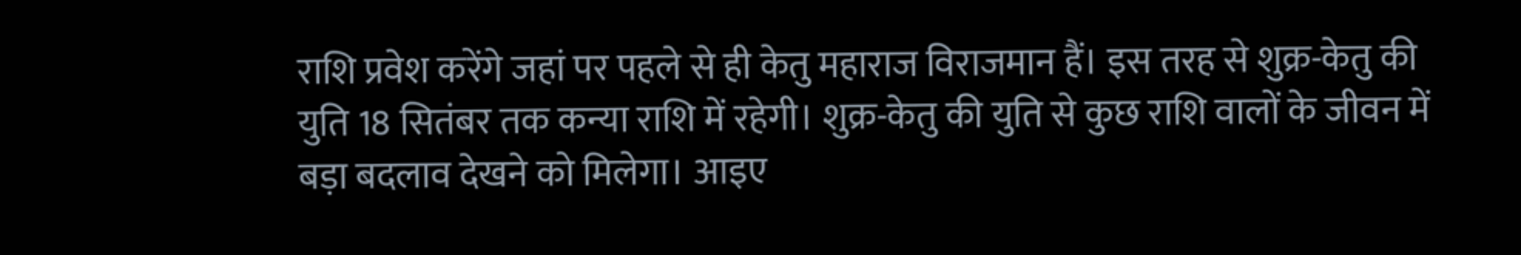राशि प्रवेश करेंगे जहां पर पहले से ही केतु महाराज विराजमान हैं। इस तरह से शुक्र-केतु की युति 18 सितंबर तक कन्या राशि में रहेगी। शुक्र-केतु की युति से कुछ राशि वालों के जीवन में बड़ा बदलाव देखने को मिलेगा। आइए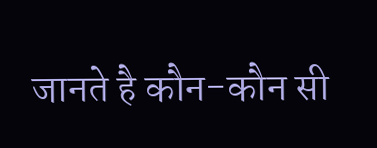जानते है कौन-कौन सी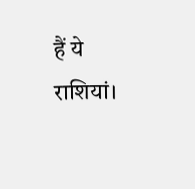हैं ये राशियां।